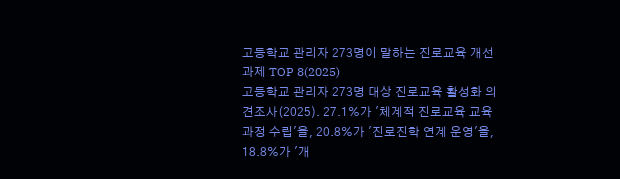고등학교 관리자 273명이 말하는 진로교육 개선 과제 TOP 8(2025)
고등학교 관리자 273명 대상 진로교육 활성화 의견조사(2025). 27.1%가 '체계적 진로교육 교육과정 수립'을, 20.8%가 '진로진학 연계 운영'을, 18.8%가 '개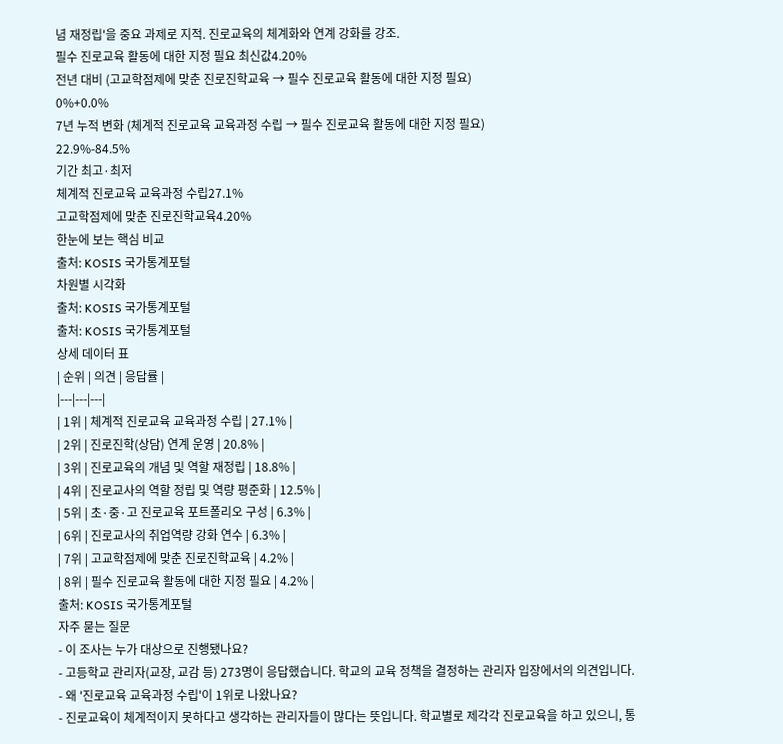념 재정립'을 중요 과제로 지적. 진로교육의 체계화와 연계 강화를 강조.
필수 진로교육 활동에 대한 지정 필요 최신값4.20%
전년 대비 (고교학점제에 맞춘 진로진학교육 → 필수 진로교육 활동에 대한 지정 필요)
0%+0.0%
7년 누적 변화 (체계적 진로교육 교육과정 수립 → 필수 진로교육 활동에 대한 지정 필요)
22.9%-84.5%
기간 최고·최저
체계적 진로교육 교육과정 수립27.1%
고교학점제에 맞춘 진로진학교육4.20%
한눈에 보는 핵심 비교
출처: KOSIS 국가통계포털
차원별 시각화
출처: KOSIS 국가통계포털
출처: KOSIS 국가통계포털
상세 데이터 표
| 순위 | 의견 | 응답률 |
|---|---|---|
| 1위 | 체계적 진로교육 교육과정 수립 | 27.1% |
| 2위 | 진로진학(상담) 연계 운영 | 20.8% |
| 3위 | 진로교육의 개념 및 역할 재정립 | 18.8% |
| 4위 | 진로교사의 역할 정립 및 역량 평준화 | 12.5% |
| 5위 | 초·중·고 진로교육 포트폴리오 구성 | 6.3% |
| 6위 | 진로교사의 취업역량 강화 연수 | 6.3% |
| 7위 | 고교학점제에 맞춘 진로진학교육 | 4.2% |
| 8위 | 필수 진로교육 활동에 대한 지정 필요 | 4.2% |
출처: KOSIS 국가통계포털
자주 묻는 질문
- 이 조사는 누가 대상으로 진행됐나요?
- 고등학교 관리자(교장, 교감 등) 273명이 응답했습니다. 학교의 교육 정책을 결정하는 관리자 입장에서의 의견입니다.
- 왜 '진로교육 교육과정 수립'이 1위로 나왔나요?
- 진로교육이 체계적이지 못하다고 생각하는 관리자들이 많다는 뜻입니다. 학교별로 제각각 진로교육을 하고 있으니, 통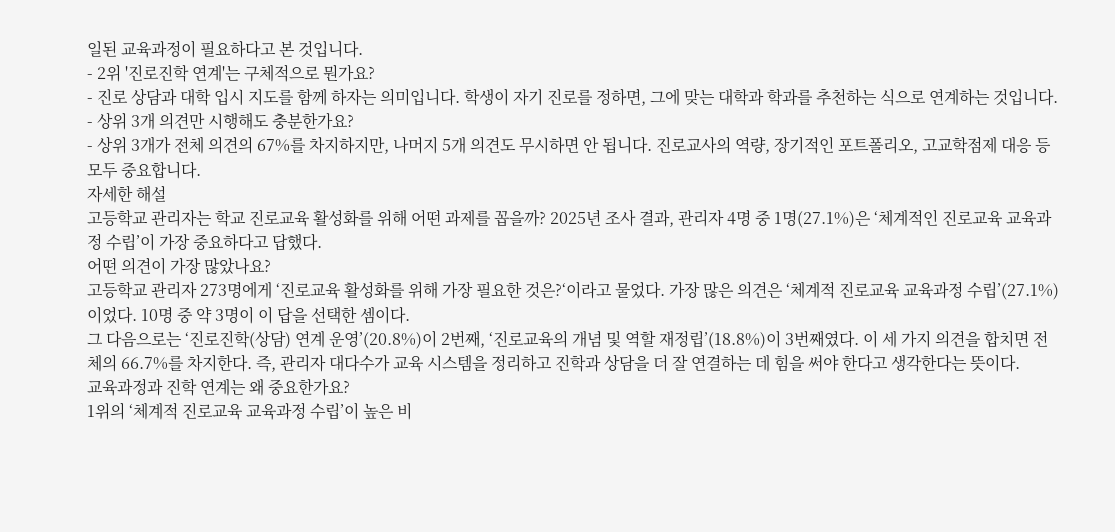일된 교육과정이 필요하다고 본 것입니다.
- 2위 '진로진학 연계'는 구체적으로 뭔가요?
- 진로 상담과 대학 입시 지도를 함께 하자는 의미입니다. 학생이 자기 진로를 정하면, 그에 맞는 대학과 학과를 추천하는 식으로 연계하는 것입니다.
- 상위 3개 의견만 시행해도 충분한가요?
- 상위 3개가 전체 의견의 67%를 차지하지만, 나머지 5개 의견도 무시하면 안 됩니다. 진로교사의 역량, 장기적인 포트폴리오, 고교학점제 대응 등 모두 중요합니다.
자세한 해설
고등학교 관리자는 학교 진로교육 활성화를 위해 어떤 과제를 꼽을까? 2025년 조사 결과, 관리자 4명 중 1명(27.1%)은 ‘체계적인 진로교육 교육과정 수립’이 가장 중요하다고 답했다.
어떤 의견이 가장 많았나요?
고등학교 관리자 273명에게 ‘진로교육 활성화를 위해 가장 필요한 것은?‘이라고 물었다. 가장 많은 의견은 ‘체계적 진로교육 교육과정 수립’(27.1%)이었다. 10명 중 약 3명이 이 답을 선택한 셈이다.
그 다음으로는 ‘진로진학(상담) 연계 운영’(20.8%)이 2번째, ‘진로교육의 개념 및 역할 재정립’(18.8%)이 3번째였다. 이 세 가지 의견을 합치면 전체의 66.7%를 차지한다. 즉, 관리자 대다수가 교육 시스템을 정리하고 진학과 상담을 더 잘 연결하는 데 힘을 써야 한다고 생각한다는 뜻이다.
교육과정과 진학 연계는 왜 중요한가요?
1위의 ‘체계적 진로교육 교육과정 수립’이 높은 비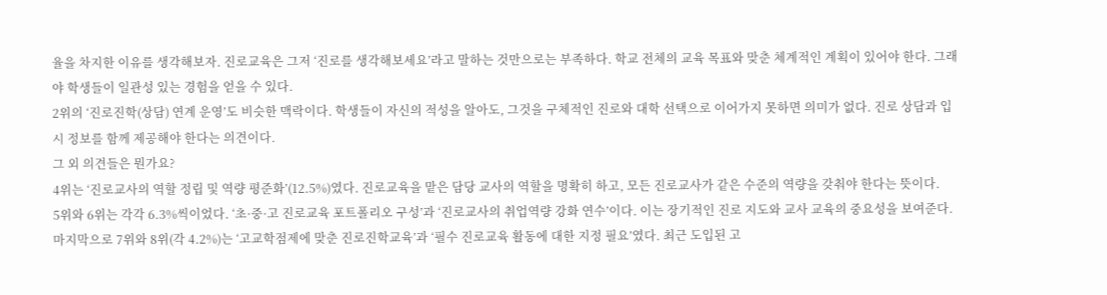율을 차지한 이유를 생각해보자. 진로교육은 그저 ‘진로를 생각해보세요’라고 말하는 것만으로는 부족하다. 학교 전체의 교육 목표와 맞춘 체계적인 계획이 있어야 한다. 그래야 학생들이 일관성 있는 경험을 얻을 수 있다.
2위의 ‘진로진학(상담) 연계 운영’도 비슷한 맥락이다. 학생들이 자신의 적성을 알아도, 그것을 구체적인 진로와 대학 선택으로 이어가지 못하면 의미가 없다. 진로 상담과 입시 정보를 함께 제공해야 한다는 의견이다.
그 외 의견들은 뭔가요?
4위는 ‘진로교사의 역할 정립 및 역량 평준화’(12.5%)였다. 진로교육을 맡은 담당 교사의 역할을 명확히 하고, 모든 진로교사가 같은 수준의 역량을 갖춰야 한다는 뜻이다.
5위와 6위는 각각 6.3%씩이었다. ‘초·중·고 진로교육 포트폴리오 구성’과 ‘진로교사의 취업역량 강화 연수’이다. 이는 장기적인 진로 지도와 교사 교육의 중요성을 보여준다.
마지막으로 7위와 8위(각 4.2%)는 ‘고교학점제에 맞춘 진로진학교육’과 ‘필수 진로교육 활동에 대한 지정 필요’였다. 최근 도입된 고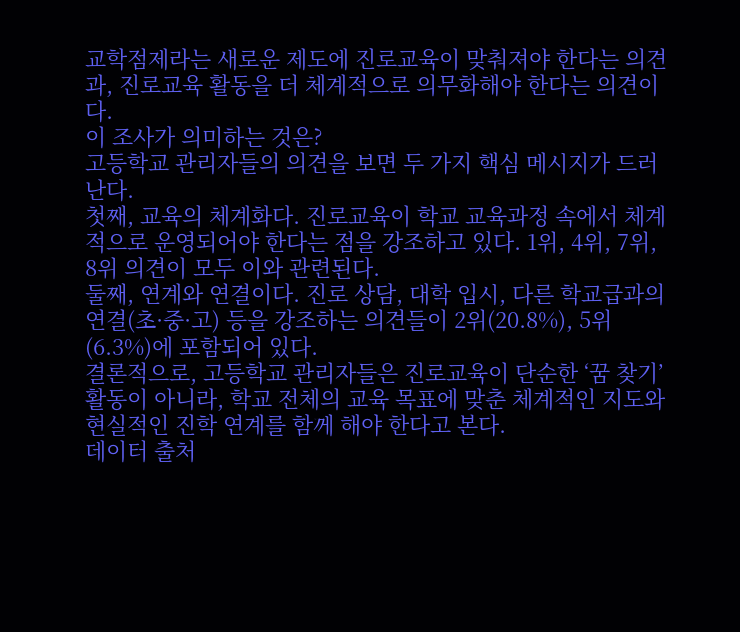교학점제라는 새로운 제도에 진로교육이 맞춰져야 한다는 의견과, 진로교육 활동을 더 체계적으로 의무화해야 한다는 의견이다.
이 조사가 의미하는 것은?
고등학교 관리자들의 의견을 보면 두 가지 핵심 메시지가 드러난다.
첫째, 교육의 체계화다. 진로교육이 학교 교육과정 속에서 체계적으로 운영되어야 한다는 점을 강조하고 있다. 1위, 4위, 7위, 8위 의견이 모두 이와 관련된다.
둘째, 연계와 연결이다. 진로 상담, 대학 입시, 다른 학교급과의 연결(초·중·고) 등을 강조하는 의견들이 2위(20.8%), 5위(6.3%)에 포함되어 있다.
결론적으로, 고등학교 관리자들은 진로교육이 단순한 ‘꿈 찾기’ 활동이 아니라, 학교 전체의 교육 목표에 맞춘 체계적인 지도와 현실적인 진학 연계를 함께 해야 한다고 본다.
데이터 출처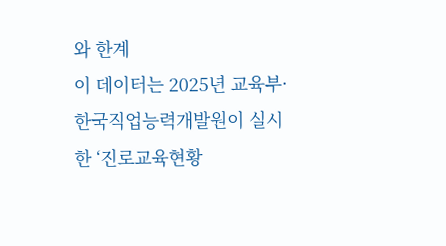와 한계
이 데이터는 2025년 교육부·한국직업능력개발원이 실시한 ‘진로교육현황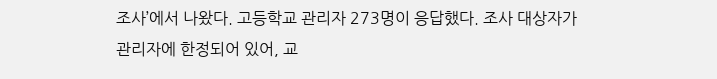조사’에서 나왔다. 고등학교 관리자 273명이 응답했다. 조사 대상자가 관리자에 한정되어 있어, 교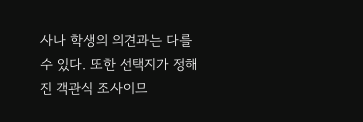사나 학생의 의견과는 다를 수 있다. 또한 선택지가 정해진 객관식 조사이므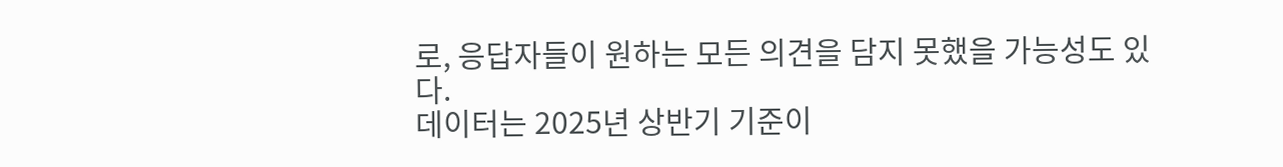로, 응답자들이 원하는 모든 의견을 담지 못했을 가능성도 있다.
데이터는 2025년 상반기 기준이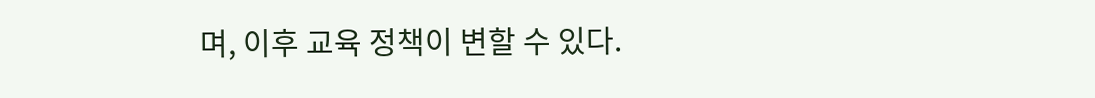며, 이후 교육 정책이 변할 수 있다.